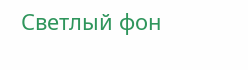Светлый фон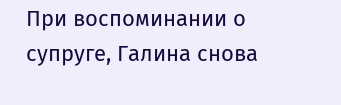При воспоминании о супруге, Галина снова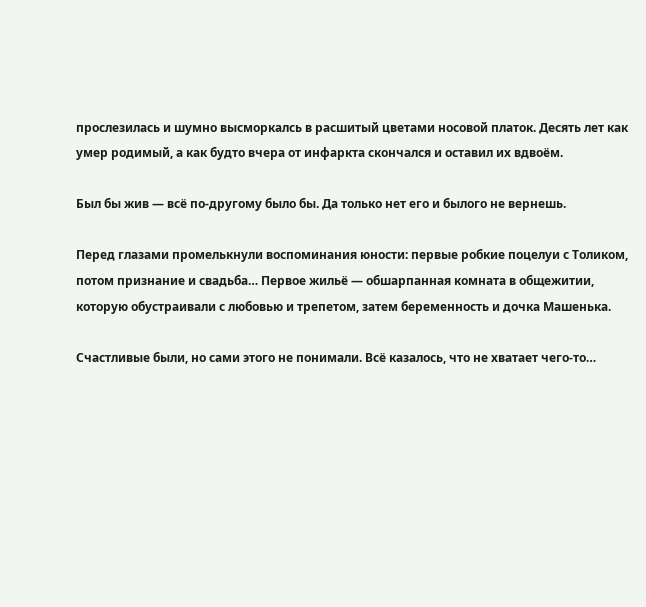прослезилась и шумно высморкалсь в расшитый цветами носовой платок. Десять лет как умер родимый, а как будто вчера от инфаркта скончался и оставил их вдвоём.

Был бы жив — всё по-другому было бы. Да только нет его и былого не вернешь.

Перед глазами промелькнули воспоминания юности: первые робкие поцелуи с Толиком, потом признание и свадьба… Первое жильё — обшарпанная комната в общежитии, которую обустраивали с любовью и трепетом, затем беременность и дочка Машенька.

Счастливые были, но сами этого не понимали. Всё казалось, что не хватает чего-то…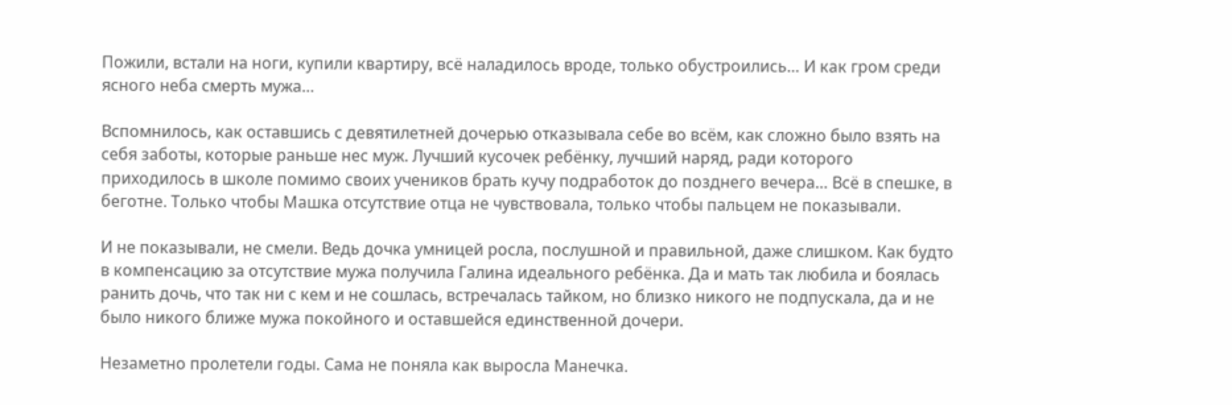Пожили, встали на ноги, купили квартиру, всё наладилось вроде, только обустроились… И как гром среди ясного неба смерть мужа…

Вспомнилось, как оставшись с девятилетней дочерью отказывала себе во всём, как сложно было взять на себя заботы, которые раньше нес муж. Лучший кусочек ребёнку, лучший наряд, ради которого приходилось в школе помимо своих учеников брать кучу подработок до позднего вечера… Всё в спешке, в беготне. Только чтобы Машка отсутствие отца не чувствовала, только чтобы пальцем не показывали.

И не показывали, не смели. Ведь дочка умницей росла, послушной и правильной, даже слишком. Как будто в компенсацию за отсутствие мужа получила Галина идеального ребёнка. Да и мать так любила и боялась ранить дочь, что так ни с кем и не сошлась, встречалась тайком, но близко никого не подпускала, да и не было никого ближе мужа покойного и оставшейся единственной дочери.

Незаметно пролетели годы. Сама не поняла как выросла Манечка.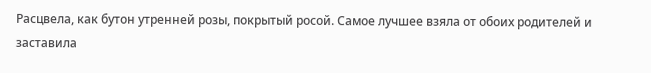Расцвела, как бутон утренней розы, покрытый росой. Самое лучшее взяла от обоих родителей и заставила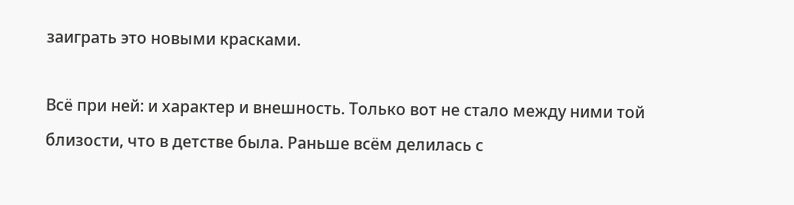заиграть это новыми красками.

Всё при ней: и характер и внешность. Только вот не стало между ними той близости, что в детстве была. Раньше всём делилась с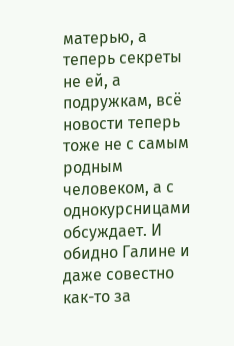матерью, а теперь секреты не ей, а подружкам, всё новости теперь тоже не с самым родным человеком, а с однокурсницами обсуждает. И обидно Галине и даже совестно как-то за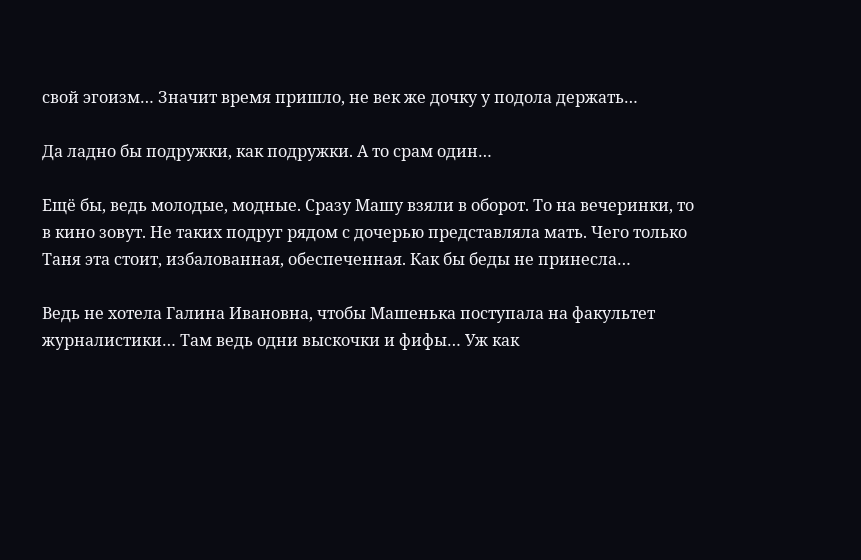свой эгоизм… Значит время пришло, не век же дочку у подола держать…

Да ладно бы подружки, как подружки. А то срам один…

Ещё бы, ведь молодые, модные. Сразу Машу взяли в оборот. То на вечеринки, то в кино зовут. Не таких подруг рядом с дочерью представляла мать. Чего только Таня эта стоит, избалованная, обеспеченная. Как бы беды не принесла…

Ведь не хотела Галина Ивановна, чтобы Машенька поступала на факультет журналистики… Там ведь одни выскочки и фифы… Уж как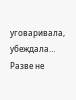уговаривала, убеждала… Разве не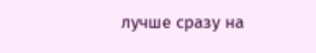лучше сразу на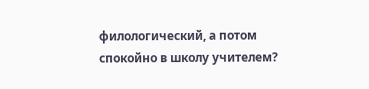филологический, а потом спокойно в школу учителем?